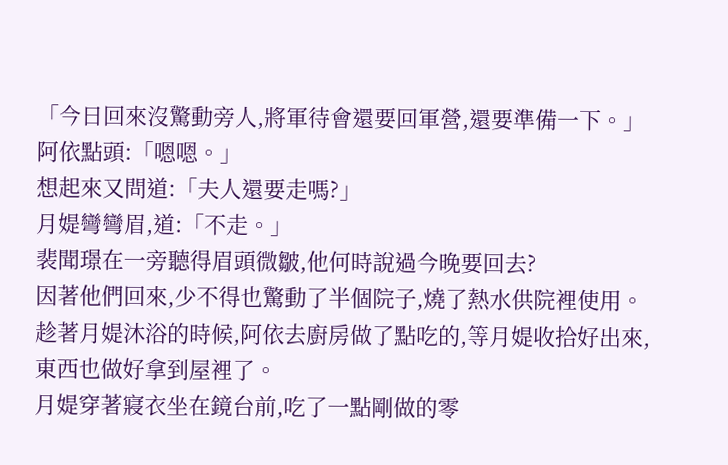「今日回來沒驚動旁人,將軍待會還要回軍營,還要準備一下。」
阿依點頭:「嗯嗯。」
想起來又問道:「夫人還要走嗎?」
月媞彎彎眉,道:「不走。」
裴聞璟在一旁聽得眉頭微皺,他何時說過今晚要回去?
因著他們回來,少不得也驚動了半個院子,燒了熱水供院裡使用。趁著月媞沐浴的時候,阿依去廚房做了點吃的,等月媞收拾好出來,東西也做好拿到屋裡了。
月媞穿著寢衣坐在鏡台前,吃了一點剛做的零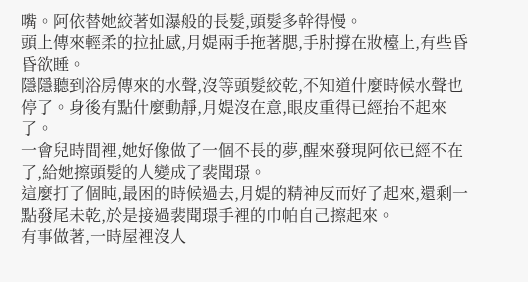嘴。阿依替她絞著如瀑般的長髮,頭髮多幹得慢。
頭上傳來輕柔的拉扯感,月媞兩手拖著腮,手肘撐在妝檯上,有些昏昏欲睡。
隱隱聽到浴房傳來的水聲,沒等頭髮絞乾,不知道什麼時候水聲也停了。身後有點什麼動靜,月媞沒在意,眼皮重得已經抬不起來了。
一會兒時間裡,她好像做了一個不長的夢,醒來發現阿依已經不在了,給她擦頭髮的人變成了裴聞璟。
這麼打了個盹,最困的時候過去,月媞的精神反而好了起來,還剩一點發尾未乾,於是接過裴聞璟手裡的巾帕自己擦起來。
有事做著,一時屋裡沒人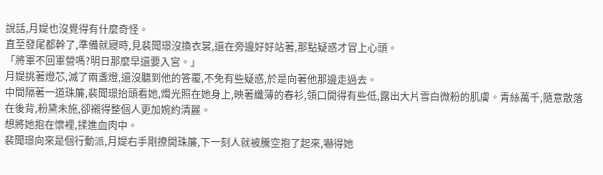說話,月媞也沒覺得有什麼奇怪。
直至發尾都幹了,準備就寢時,見裴聞璟沒換衣裳,還在旁邊好好站著,那點疑惑才冒上心頭。
「將軍不回軍營嗎?明日那麼早還要入宮。」
月媞挑著燈芯,滅了兩盞燈,還沒聽到他的答覆,不免有些疑惑,於是向著他那邊走過去。
中間隔著一道珠簾,裴聞璟抬頭看她,燭光照在她身上,映著纖薄的春衫,領口開得有些低,露出大片雪白微粉的肌膚。青絲萬千,隨意散落在後背,粉黛未施,卻襯得整個人更加婉約清麗。
想將她抱在懷裡,揉進血肉中。
裴聞璟向來是個行動派,月媞右手剛撩開珠簾,下一刻人就被騰空抱了起來,嚇得她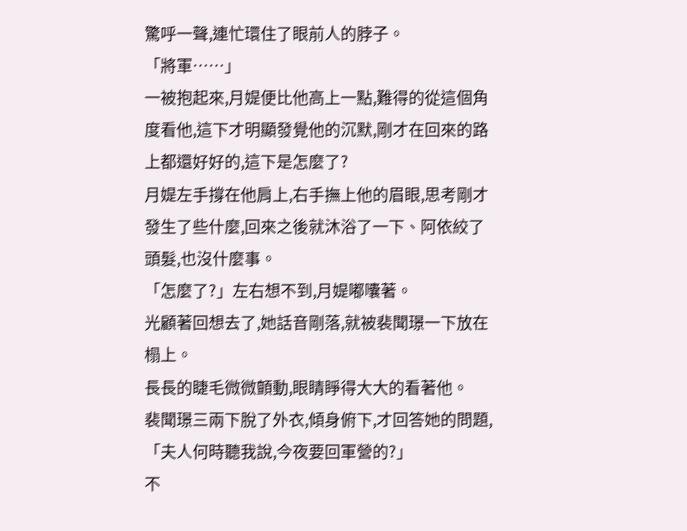驚呼一聲,連忙環住了眼前人的脖子。
「將軍……」
一被抱起來,月媞便比他高上一點,難得的從這個角度看他,這下才明顯發覺他的沉默,剛才在回來的路上都還好好的,這下是怎麼了?
月媞左手撐在他肩上,右手撫上他的眉眼,思考剛才發生了些什麼,回來之後就沐浴了一下、阿依絞了頭髮,也沒什麼事。
「怎麼了?」左右想不到,月媞嘟囔著。
光顧著回想去了,她話音剛落,就被裴聞璟一下放在榻上。
長長的睫毛微微顫動,眼睛睜得大大的看著他。
裴聞璟三兩下脫了外衣,傾身俯下,才回答她的問題,「夫人何時聽我說,今夜要回軍營的?」
不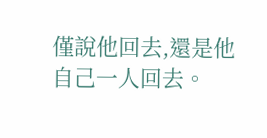僅說他回去,還是他自己一人回去。